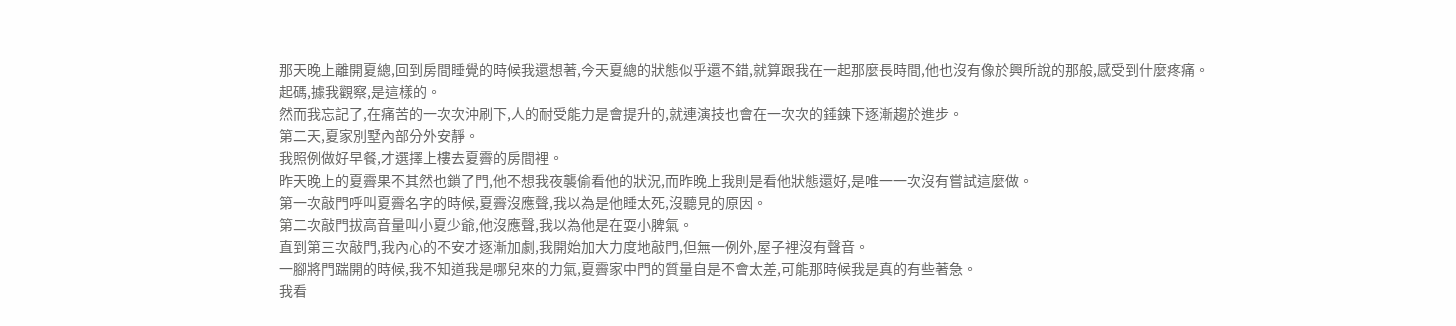那天晚上離開夏總,回到房間睡覺的時候我還想著,今天夏總的狀態似乎還不錯,就算跟我在一起那麼長時間,他也沒有像於興所說的那般,感受到什麼疼痛。
起碼,據我觀察,是這樣的。
然而我忘記了,在痛苦的一次次沖刷下,人的耐受能力是會提升的,就連演技也會在一次次的錘鍊下逐漸趨於進步。
第二天,夏家別墅內部分外安靜。
我照例做好早餐,才選擇上樓去夏霽的房間裡。
昨天晚上的夏霽果不其然也鎖了門,他不想我夜襲偷看他的狀況,而昨晚上我則是看他狀態還好,是唯一一次沒有嘗試這麼做。
第一次敲門呼叫夏霽名字的時候,夏霽沒應聲,我以為是他睡太死,沒聽見的原因。
第二次敲門拔高音量叫小夏少爺,他沒應聲,我以為他是在耍小脾氣。
直到第三次敲門,我內心的不安才逐漸加劇,我開始加大力度地敲門,但無一例外,屋子裡沒有聲音。
一腳將門踹開的時候,我不知道我是哪兒來的力氣,夏霽家中門的質量自是不會太差,可能那時候我是真的有些著急。
我看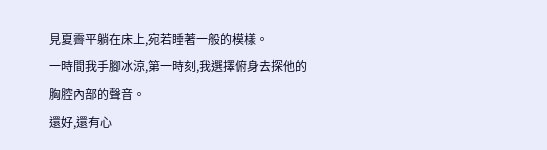見夏霽平躺在床上,宛若睡著一般的模樣。
一時間我手腳冰涼,第一時刻,我選擇俯身去探他的胸腔內部的聲音。
還好,還有心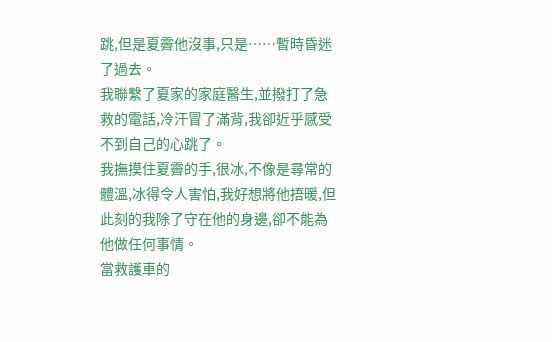跳,但是夏霽他沒事,只是……暫時昏迷了過去。
我聯繫了夏家的家庭醫生,並撥打了急救的電話,冷汗冒了滿背,我卻近乎感受不到自己的心跳了。
我撫摸住夏霽的手,很冰,不像是尋常的體溫,冰得令人害怕,我好想將他捂暖,但此刻的我除了守在他的身邊,卻不能為他做任何事情。
當救護車的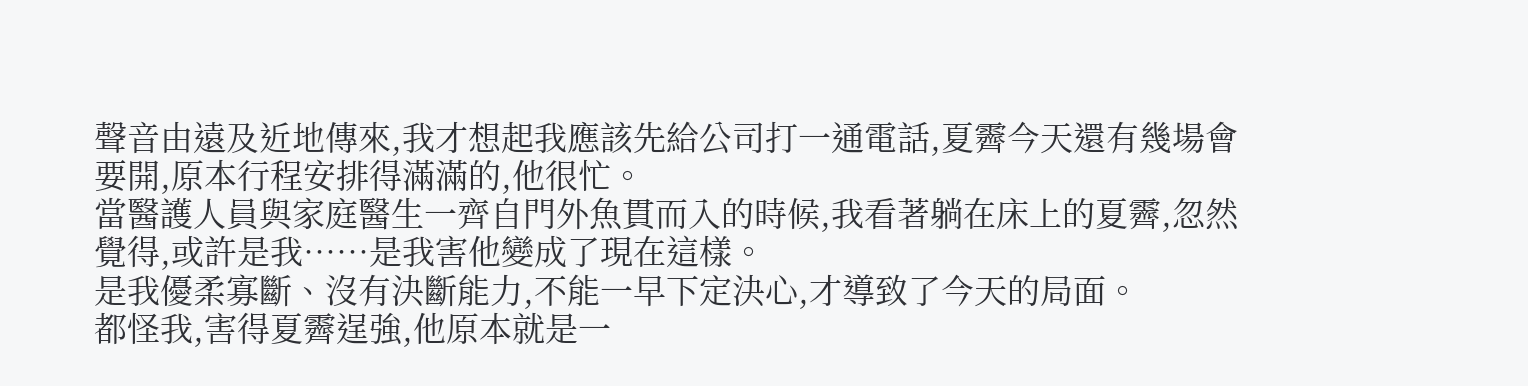聲音由遠及近地傳來,我才想起我應該先給公司打一通電話,夏霽今天還有幾場會要開,原本行程安排得滿滿的,他很忙。
當醫護人員與家庭醫生一齊自門外魚貫而入的時候,我看著躺在床上的夏霽,忽然覺得,或許是我……是我害他變成了現在這樣。
是我優柔寡斷、沒有決斷能力,不能一早下定決心,才導致了今天的局面。
都怪我,害得夏霽逞強,他原本就是一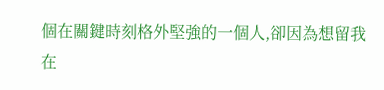個在關鍵時刻格外堅強的一個人,卻因為想留我在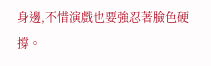身邊,不惜演戲也要強忍著臉色硬撐。